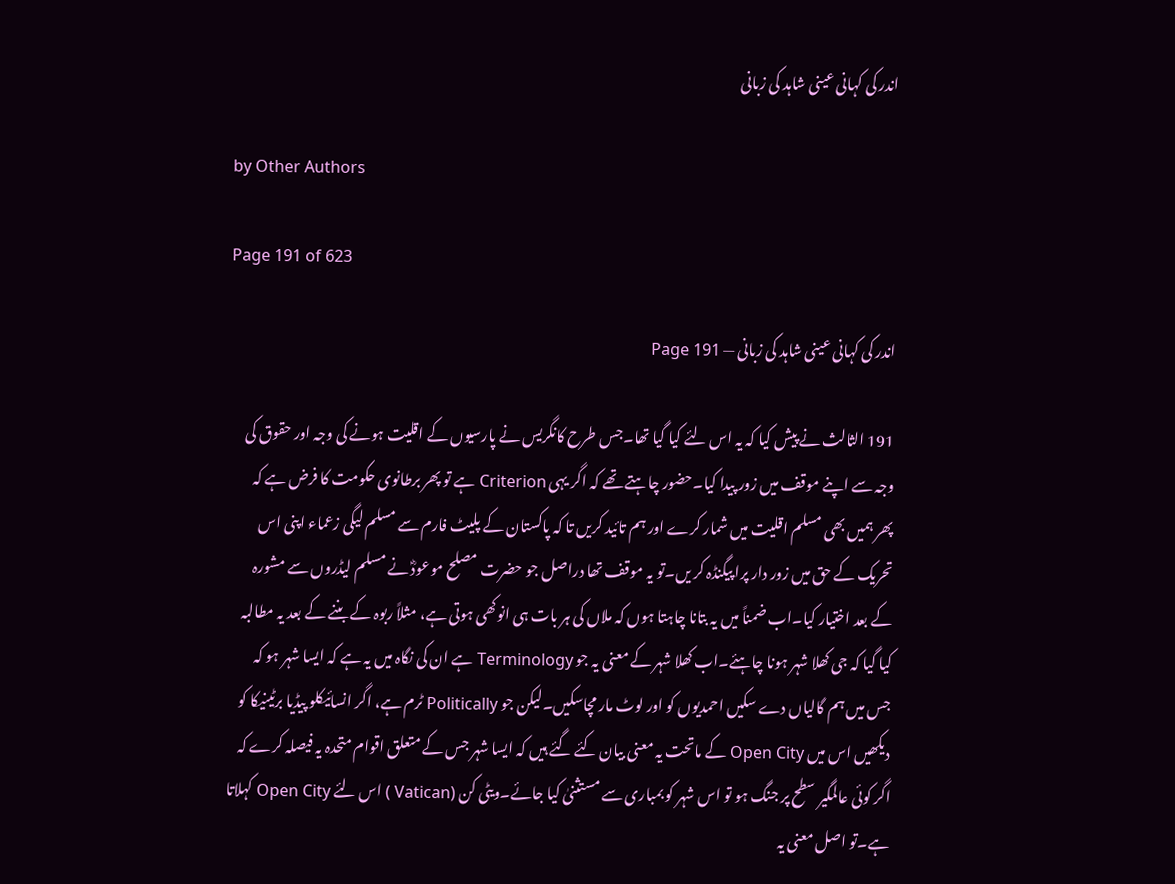اندر کی کہانی عینی شاہد کی زبانی

by Other Authors

Page 191 of 623

اندر کی کہانی عینی شاہد کی زبانی — Page 191

191 الثالث نے پیش کیا کہ یہ اس لئے کیا گیا تھا۔جس طرح کانگریس نے پارسیوں کے اقلیت ہونے کی وجہ اور حقوق کی وجہ سے اپنے موقف میں زور پیدا کیا۔حضور چاہتے تھے کہ اگر یہی Criterion ہے تو پھر برطانوی حکومت کا فرض ہے کہ پھر ہمیں بھی مسلم اقلیت میں شمار کرے اور ہم تائید کریں تا کہ پاکستان کے پلیٹ فارم سے مسلم لیگی زعماء اپنی اس تحریک کے حق میں زور دار پرا پیگنڈہ کر یں۔تو یہ موقف تھا دراصل جو حضرت مصلح موعودؓ نے مسلم لیڈروں سے مشورہ کے بعد اختیار کیا۔اب ضمناً میں یہ بتانا چاہتا ہوں کہ ملاں کی ہر بات ہی انوکھی ہوتی ہے، مثلاً ربوہ کے بننے کے بعد یہ مطالبہ کیا گیا کہ جی کھلا شہر ہونا چاہئے۔اب کھلا شہر کے معنی یہ جو Terminology ہے ان کی نگاہ میں یہ ہے کہ ایسا شہر ہو کہ جس میں ہم گالیاں دے سکیں احمدیوں کو اور لوٹ مار مچاسکیں۔لیکن جو Politically ٹرم ہے، اگر انسائیکلو پیڈیا برٹینیکا کو دیکھیں اس میں Open City کے ماتحت یہ معنی بیان کئے گئے ہیں کہ ایسا شہر جس کے متعلق اقوام متحدہ یہ فیصلہ کرے کہ اگر کوئی عالمگیر سطح پر جنگ ہو تو اس شہر کو بمباری سے مستثنیٰ کیا جائے۔ویٹی کن (Vatican ) اس لئے Open City کہلاتا ہے۔تو اصل معنی یہ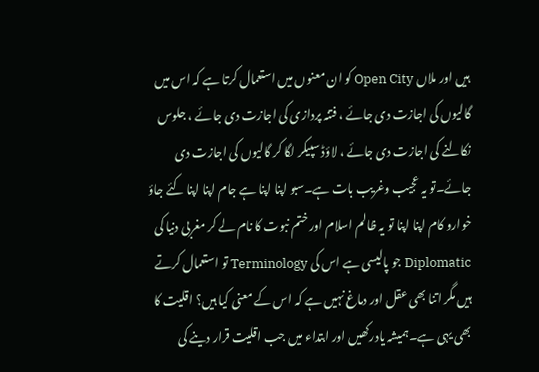ہیں اور ملاں Open City کو ان معنوں میں استعمال کرتا ہے کہ اس میں گالیوں کی اجازت دی جائے ، فتنہ پردازی کی اجازت دی جائے ، جلوس نکالنے کی اجازت دی جائے ، لاؤڈ سپیکر لگا کر گالیوں کی اجازت دی جائے۔تو یہ عجیب وغریب بات ہے۔سبو اپنا اپنا ہے جام اپنا اپنا کئے جاؤ خوارو کام اپنا اپنا تو یہ ظالم اسلام اور ختم نبوت کا نام لے کر مغربی دنیا کی Diplomatic جو پالیسی ہے اس کی Terminology تو استعمال کرتے ہیں مگر اتنا بھی عقل اور دماغ نہیں ہے کہ اس کے معنی کیا ہیں؟ اقلیت کا بھی یہی ہے۔ہمیشہ یادرکھیں اور ابتداء میں جب اقلیت قرار دینے کی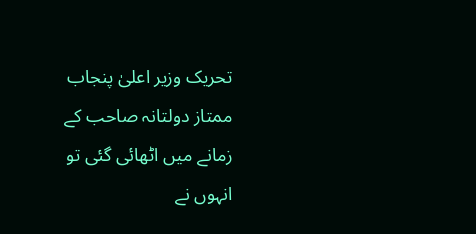تحریک وزیر اعلیٰ پنجاب ممتاز دولتانہ صاحب کے زمانے میں اٹھائی گئی تو انہوں نے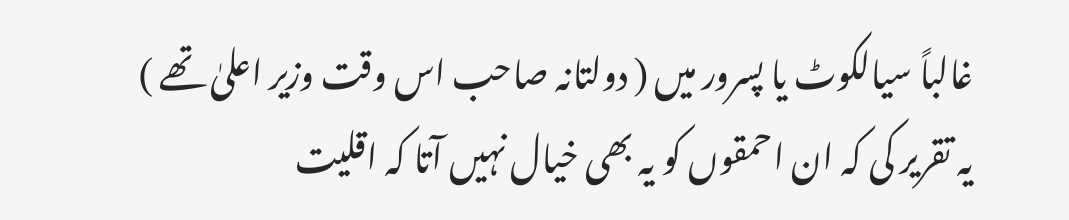غالباً سیالکوٹ یا پسرور میں ( دولتانہ صاحب اس وقت وزیر اعلیٰ تھے ) یہ تقریر کی کہ ان احمقوں کو یہ بھی خیال نہیں آتا کہ اقلیت